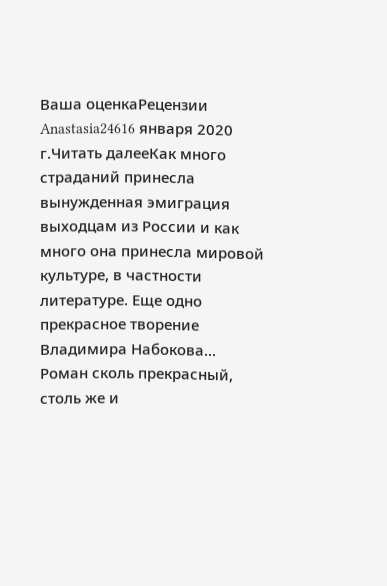Ваша оценкаРецензии
Anastasia24616 января 2020 г.Читать далееКак много страданий принесла вынужденная эмиграция выходцам из России и как много она принесла мировой культуре, в частности литературе. Еще одно прекрасное творение Владимира Набокова...
Роман сколь прекрасный, столь же и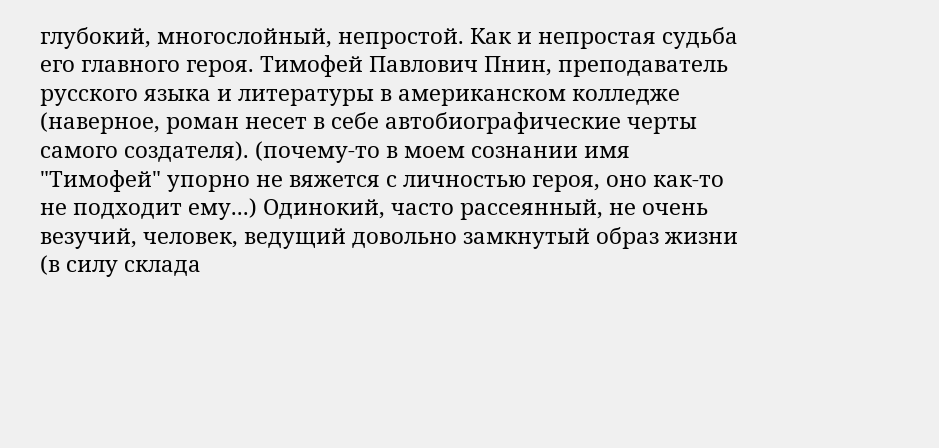глубокий, многослойный, непростой. Как и непростая судьба его главного героя. Тимофей Павлович Пнин, преподаватель русского языка и литературы в американском колледже (наверное, роман несет в себе автобиографические черты самого создателя). (почему-то в моем сознании имя "Тимофей" упорно не вяжется с личностью героя, оно как-то не подходит ему...) Одинокий, часто рассеянный, не очень везучий, человек, ведущий довольно замкнутый образ жизни (в силу склада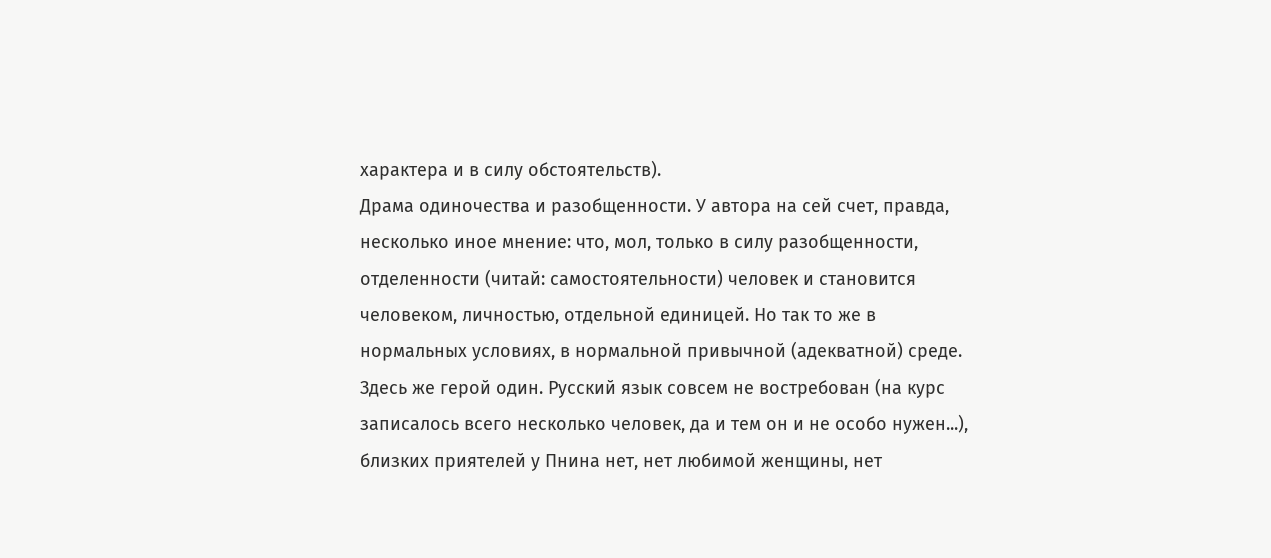характера и в силу обстоятельств).
Драма одиночества и разобщенности. У автора на сей счет, правда, несколько иное мнение: что, мол, только в силу разобщенности, отделенности (читай: самостоятельности) человек и становится человеком, личностью, отдельной единицей. Но так то же в нормальных условиях, в нормальной привычной (адекватной) среде. Здесь же герой один. Русский язык совсем не востребован (на курс записалось всего несколько человек, да и тем он и не особо нужен...), близких приятелей у Пнина нет, нет любимой женщины, нет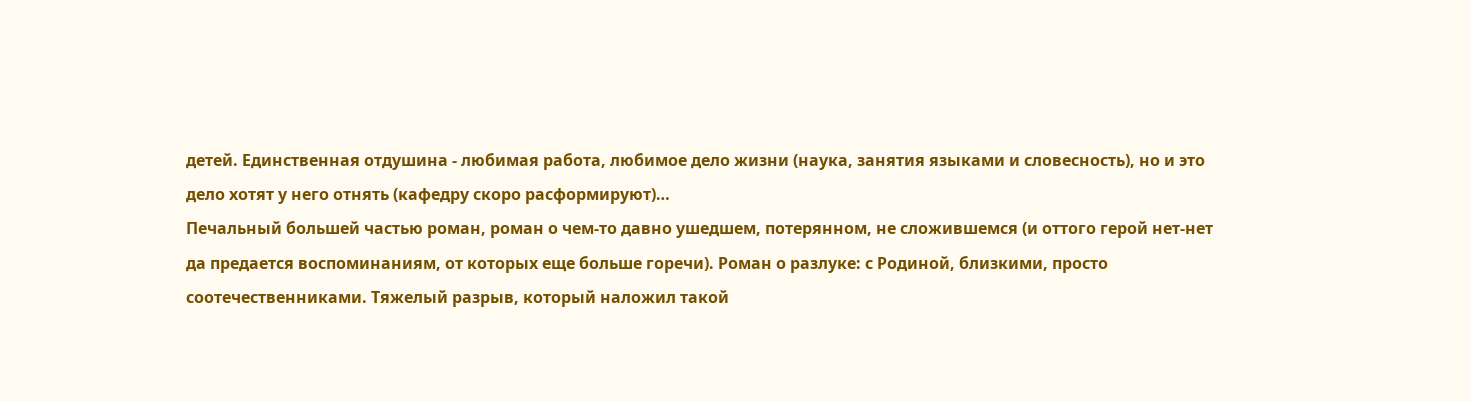детей. Единственная отдушина - любимая работа, любимое дело жизни (наука, занятия языками и словесность), но и это дело хотят у него отнять (кафедру скоро расформируют)…
Печальный большей частью роман, роман о чем-то давно ушедшем, потерянном, не сложившемся (и оттого герой нет-нет да предается воспоминаниям, от которых еще больше горечи). Роман о разлуке: с Родиной, близкими, просто соотечественниками. Тяжелый разрыв, который наложил такой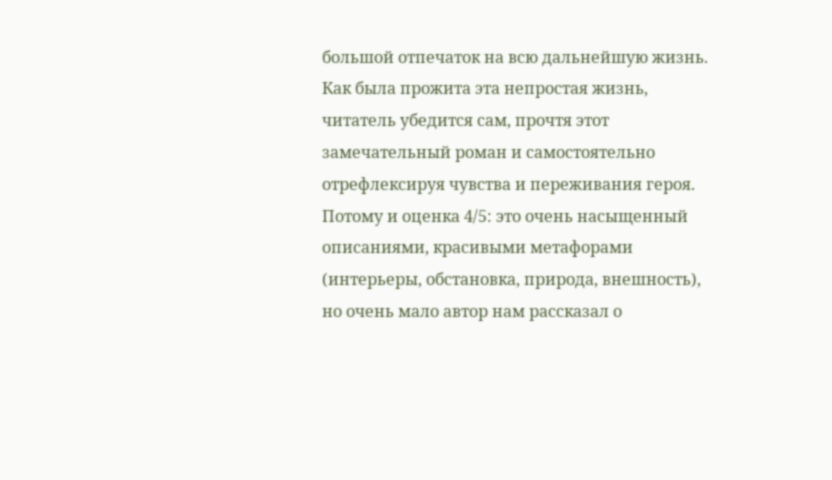большой отпечаток на всю дальнейшую жизнь.
Как была прожита эта непростая жизнь, читатель убедится сам, прочтя этот замечательный роман и самостоятельно отрефлексируя чувства и переживания героя. Потому и оценка 4/5: это очень насыщенный описаниями, красивыми метафорами (интерьеры, обстановка, природа, внешность), но очень мало автор нам рассказал о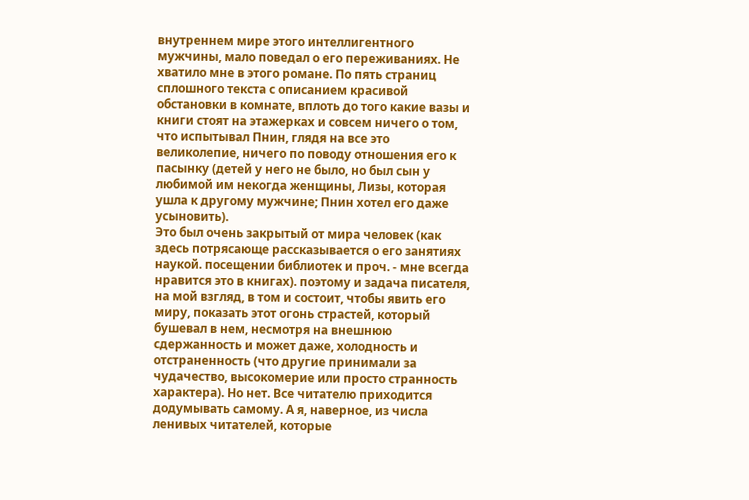внутреннем мире этого интеллигентного мужчины, мало поведал о его переживаниях. Не хватило мне в этого романе. По пять страниц сплошного текста с описанием красивой обстановки в комнате, вплоть до того какие вазы и книги стоят на этажерках и совсем ничего о том, что испытывал Пнин, глядя на все это великолепие, ничего по поводу отношения его к пасынку (детей у него не было, но был сын у любимой им некогда женщины, Лизы, которая ушла к другому мужчине; Пнин хотел его даже усыновить).
Это был очень закрытый от мира человек (как здесь потрясающе рассказывается о его занятиях наукой. посещении библиотек и проч. - мне всегда нравится это в книгах). поэтому и задача писателя, на мой взгляд, в том и состоит, чтобы явить его миру, показать этот огонь страстей, который бушевал в нем, несмотря на внешнюю сдержанность и может даже, холодность и отстраненность (что другие принимали за чудачество, высокомерие или просто странность характера). Но нет. Все читателю приходится додумывать самому. А я, наверное, из числа ленивых читателей, которые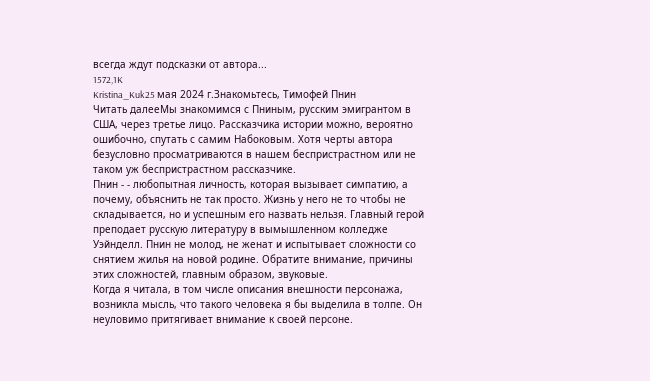всегда ждут подсказки от автора...
1572,1K
Kristina_Kuk25 мая 2024 г.Знакомьтесь, Тимофей Пнин
Читать далееМы знакомимся с Пниным, русским эмигрантом в США, через третье лицо. Рассказчика истории можно, вероятно ошибочно, спутать с самим Набоковым. Хотя черты автора безусловно просматриваются в нашем беспристрастном или не таком уж беспристрастном рассказчике.
Пнин - - любопытная личность, которая вызывает симпатию, а почему, объяснить не так просто. Жизнь у него не то чтобы не складывается, но и успешным его назвать нельзя. Главный герой преподает русскую литературу в вымышленном колледже Уэйнделл. Пнин не молод, не женат и испытывает сложности со снятием жилья на новой родине. Обратите внимание, причины этих сложностей, главным образом, звуковые.
Когда я читала, в том числе описания внешности персонажа, возникла мысль, что такого человека я бы выделила в толпе. Он неуловимо притягивает внимание к своей персоне.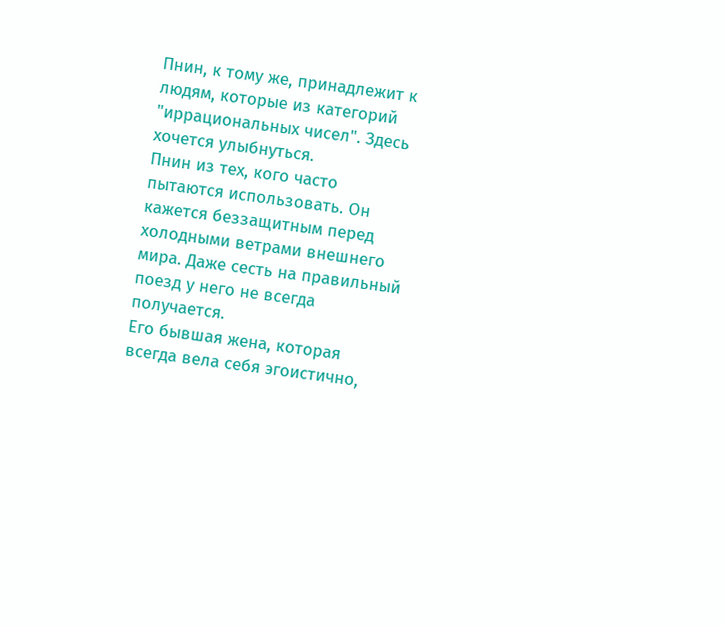Пнин, к тому же, принадлежит к людям, которые из категорий "иррациональных чисел". Здесь хочется улыбнуться.
Пнин из тех, кого часто пытаются использовать. Он кажется беззащитным перед холодными ветрами внешнего мира. Даже сесть на правильный поезд у него не всегда получается.
Его бывшая жена, которая всегда вела себя эгоистично,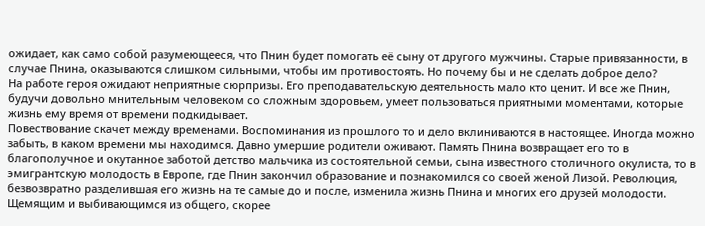ожидает, как само собой разумеющееся, что Пнин будет помогать её сыну от другого мужчины. Старые привязанности, в случае Пнина, оказываются слишком сильными, чтобы им противостоять. Но почему бы и не сделать доброе дело?
На работе героя ожидают неприятные сюрпризы. Его преподавательскую деятельность мало кто ценит. И все же Пнин, будучи довольно мнительным человеком со сложным здоровьем, умеет пользоваться приятными моментами, которые жизнь ему время от времени подкидывает.
Повествование скачет между временами. Воспоминания из прошлого то и дело вклиниваются в настоящее. Иногда можно забыть, в каком времени мы находимся. Давно умершие родители оживают. Память Пнина возвращает его то в благополучное и окутанное заботой детство мальчика из состоятельной семьи, сына известного столичного окулиста, то в эмигрантскую молодость в Европе, где Пнин закончил образование и познакомился со своей женой Лизой. Революция, безвозвратно разделившая его жизнь на те самые до и после, изменила жизнь Пнина и многих его друзей молодости.
Щемящим и выбивающимся из общего, скорее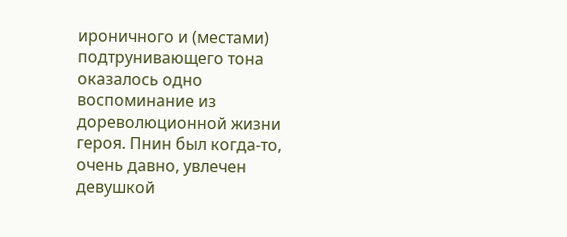ироничного и (местами) подтрунивающего тона оказалось одно воспоминание из дореволюционной жизни героя. Пнин был когда-то, очень давно, увлечен девушкой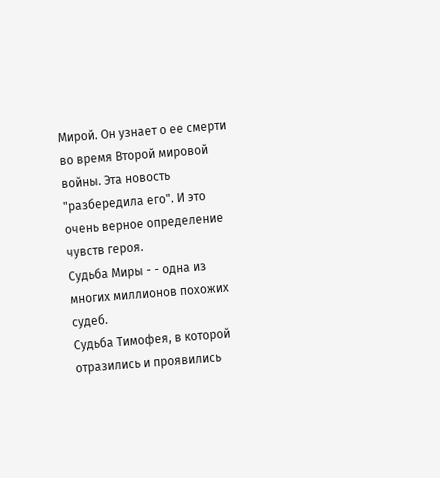Мирой. Он узнает о ее смерти во время Второй мировой войны. Эта новость "разбередила его". И это очень верное определение чувств героя.
Судьба Миры - - одна из многих миллионов похожих судеб.
Судьба Тимофея, в которой отразились и проявились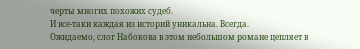черты многих похожих судеб.
И все-таки каждая из историй уникальна. Всегда.
Ожидаемо, слог Набокова в этом небольшом романе цепляет в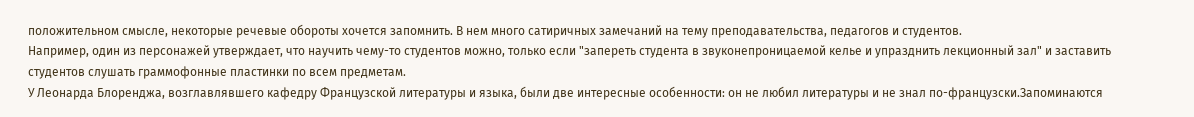положительном смысле, некоторые речевые обороты хочется запомнить. В нем много сатиричных замечаний на тему преподавательства, педагогов и студентов.
Например, один из персонажей утверждает, что научить чему-то студентов можно, только если "запереть студента в звуконепроницаемой келье и упразднить лекционный зал" и заставить студентов слушать граммофонные пластинки по всем предметам.
У Леонарда Блоренджа, возглавлявшего кафедру Французской литературы и языка, были две интересные особенности: он не любил литературы и не знал по-французски.Запоминаются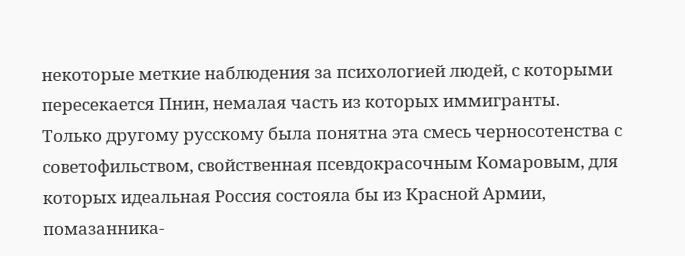некоторые меткие наблюдения за психологией людей, с которыми пересекается Пнин, немалая часть из которых иммигранты.
Только другому русскому была понятна эта смесь черносотенства с советофильством, свойственная псевдокрасочным Комаровым, для которых идеальная Россия состояла бы из Красной Армии, помазанника-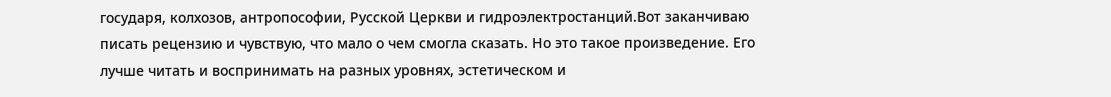государя, колхозов, антропософии, Русской Церкви и гидроэлектростанций.Вот заканчиваю писать рецензию и чувствую, что мало о чем смогла сказать. Но это такое произведение. Его лучше читать и воспринимать на разных уровнях, эстетическом и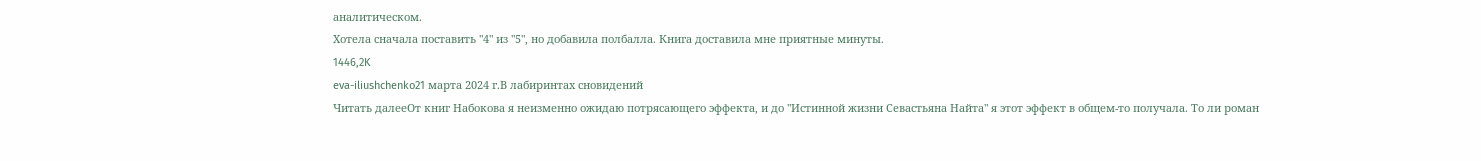аналитическом.
Хотела сначала поставить "4" из "5", но добавила полбалла. Книга доставила мне приятные минуты.
1446,2K
eva-iliushchenko21 марта 2024 г.В лабиринтах сновидений
Читать далееОт книг Набокова я неизменно ожидаю потрясающего эффекта, и до "Истинной жизни Севастьяна Найта" я этот эффект в общем-то получала. То ли роман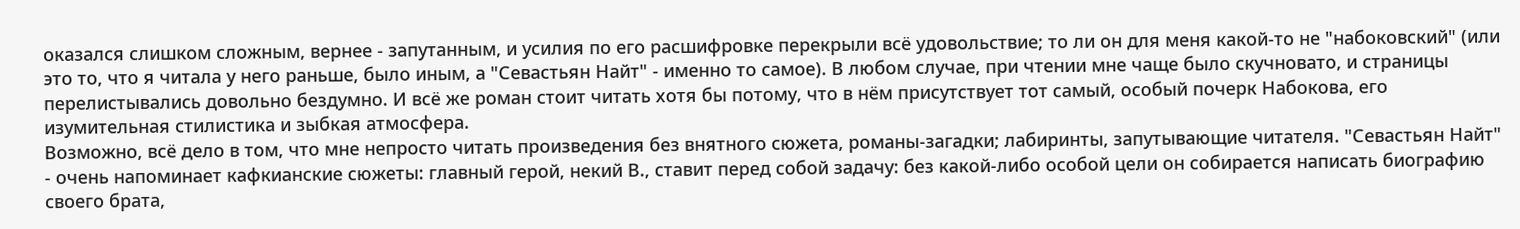оказался слишком сложным, вернее - запутанным, и усилия по его расшифровке перекрыли всё удовольствие; то ли он для меня какой-то не "набоковский" (или это то, что я читала у него раньше, было иным, а "Севастьян Найт" - именно то самое). В любом случае, при чтении мне чаще было скучновато, и страницы перелистывались довольно бездумно. И всё же роман стоит читать хотя бы потому, что в нём присутствует тот самый, особый почерк Набокова, его изумительная стилистика и зыбкая атмосфера.
Возможно, всё дело в том, что мне непросто читать произведения без внятного сюжета, романы-загадки; лабиринты, запутывающие читателя. "Севастьян Найт" - очень напоминает кафкианские сюжеты: главный герой, некий В., ставит перед собой задачу: без какой-либо особой цели он собирается написать биографию своего брата,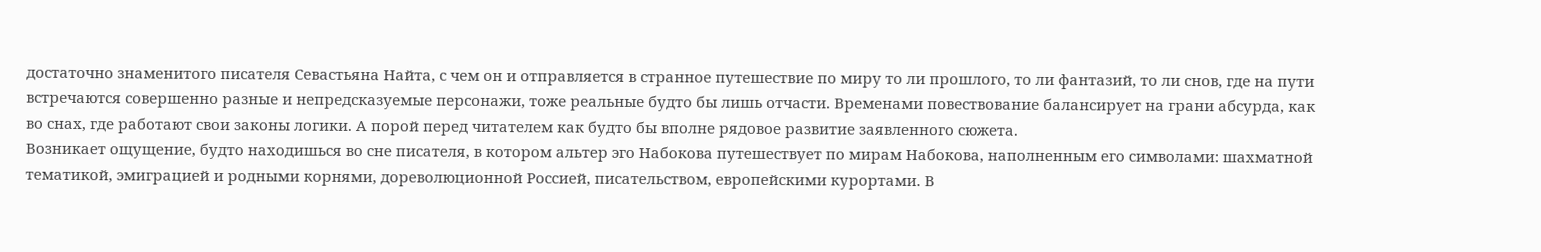достаточно знаменитого писателя Севастьяна Найта, с чем он и отправляется в странное путешествие по миру то ли прошлого, то ли фантазий, то ли снов, где на пути встречаются совершенно разные и непредсказуемые персонажи, тоже реальные будто бы лишь отчасти. Временами повествование балансирует на грани абсурда, как во снах, где работают свои законы логики. А порой перед читателем как будто бы вполне рядовое развитие заявленного сюжета.
Возникает ощущение, будто находишься во сне писателя, в котором альтер эго Набокова путешествует по мирам Набокова, наполненным его символами: шахматной тематикой, эмиграцией и родными корнями, дореволюционной Россией, писательством, европейскими курортами. В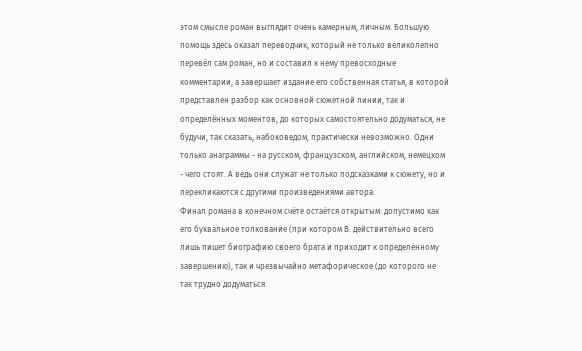этом смысле роман выглядит очень камерным, личным. Большую помощь здесь оказал переводчик, который не только великолепно перевёл сам роман, но и составил к нему превосходные комментарии, а завершает издание его собственная статья, в которой представлен разбор как основной сюжетной линии, так и определённых моментов, до которых самостоятельно додуматься, не будучи, так сказать, набоковедом, практически невозможно. Одни только анаграммы - на русском, французском, английском, немецком - чего стоят. А ведь они служат не только подсказками к сюжету, но и перекликаются с другими произведениями автора.
Финал романа в конечном счёте остаётся открытым: допустимо как его буквальное толкование (при котором В. действительно всего лишь пишет биографию своего брата и приходит к определённому завершению), так и чрезвычайно метафорическое (до которого не так трудно додуматься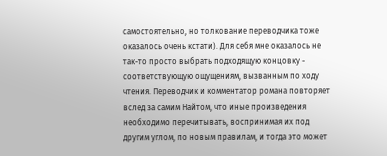самостоятельно, но толкование переводчика тоже оказалось очень кстати). Для себя мне оказалось не так-то просто выбрать подходящую концовку - соответствующую ощущениям, вызванным по ходу чтения. Переводчик и комментатор романа повторяет вслед за самим Найтом, что иные произведения необходимо перечитывать, воспринимая их под другим углом, по новым правилам, и тогда это может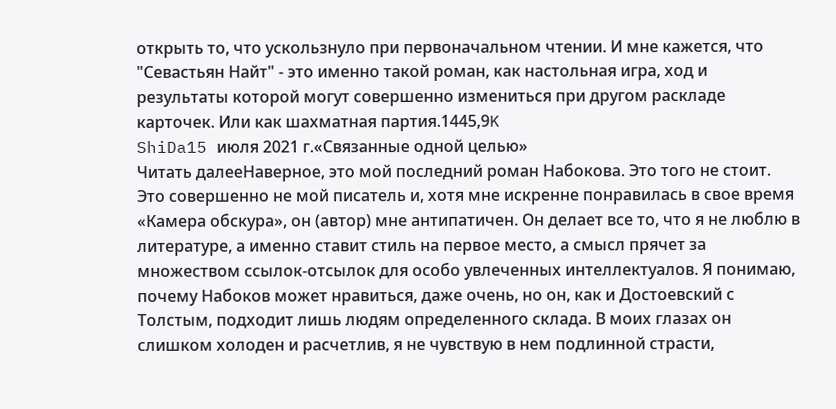открыть то, что ускользнуло при первоначальном чтении. И мне кажется, что "Севастьян Найт" - это именно такой роман, как настольная игра, ход и результаты которой могут совершенно измениться при другом раскладе карточек. Или как шахматная партия.1445,9K
ShiDa15 июля 2021 г.«Связанные одной целью»
Читать далееНаверное, это мой последний роман Набокова. Это того не стоит. Это совершенно не мой писатель и, хотя мне искренне понравилась в свое время «Камера обскура», он (автор) мне антипатичен. Он делает все то, что я не люблю в литературе, а именно ставит стиль на первое место, а смысл прячет за множеством ссылок-отсылок для особо увлеченных интеллектуалов. Я понимаю, почему Набоков может нравиться, даже очень, но он, как и Достоевский с Толстым, подходит лишь людям определенного склада. В моих глазах он слишком холоден и расчетлив, я не чувствую в нем подлинной страсти,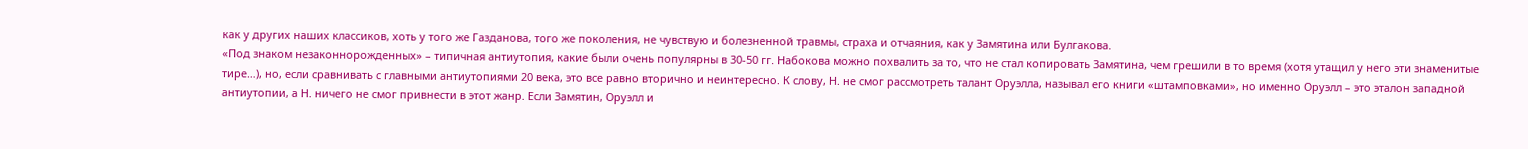как у других наших классиков, хоть у того же Газданова, того же поколения, не чувствую и болезненной травмы, страха и отчаяния, как у Замятина или Булгакова.
«Под знаком незаконнорожденных» – типичная антиутопия, какие были очень популярны в 30-50 гг. Набокова можно похвалить за то, что не стал копировать Замятина, чем грешили в то время (хотя утащил у него эти знаменитые тире…), но, если сравнивать с главными антиутопиями 20 века, это все равно вторично и неинтересно. К слову, Н. не смог рассмотреть талант Оруэлла, называл его книги «штамповками», но именно Оруэлл – это эталон западной антиутопии, а Н. ничего не смог привнести в этот жанр. Если Замятин, Оруэлл и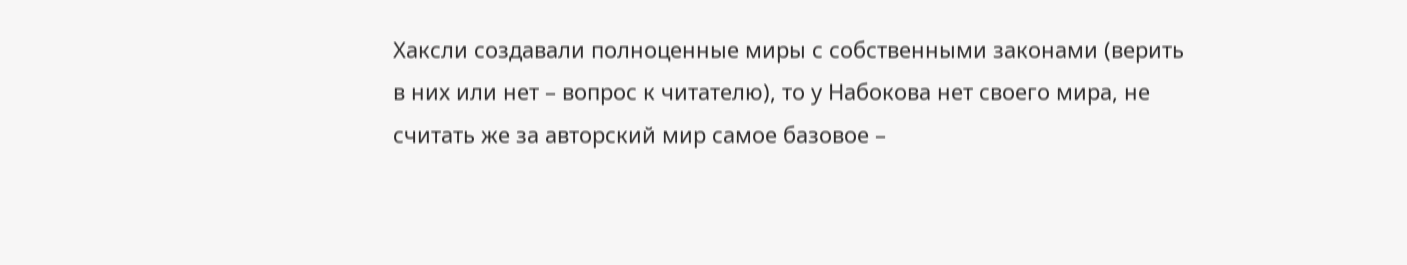Хаксли создавали полноценные миры с собственными законами (верить в них или нет – вопрос к читателю), то у Набокова нет своего мира, не считать же за авторский мир самое базовое –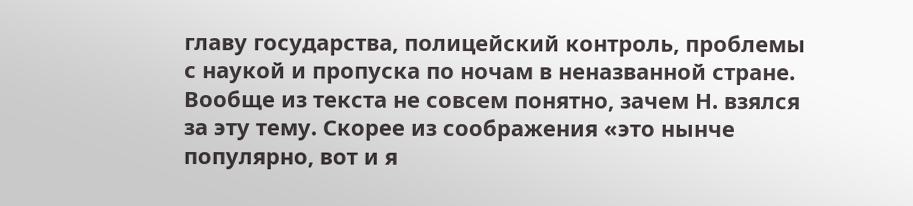главу государства, полицейский контроль, проблемы с наукой и пропуска по ночам в неназванной стране. Вообще из текста не совсем понятно, зачем Н. взялся за эту тему. Скорее из соображения «это нынче популярно, вот и я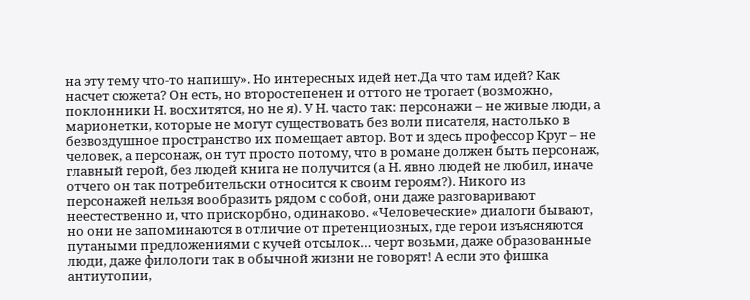на эту тему что-то напишу». Но интересных идей нет.Да что там идей? Как насчет сюжета? Он есть, но второстепенен и оттого не трогает (возможно, поклонники Н. восхитятся, но не я). У Н. часто так: персонажи – не живые люди, а марионетки, которые не могут существовать без воли писателя, настолько в безвоздушное пространство их помещает автор. Вот и здесь профессор Круг – не человек, а персонаж, он тут просто потому, что в романе должен быть персонаж, главный герой, без людей книга не получится (а Н. явно людей не любил, иначе отчего он так потребительски относится к своим героям?). Никого из персонажей нельзя вообразить рядом с собой, они даже разговаривают неестественно и, что прискорбно, одинаково. «Человеческие» диалоги бывают, но они не запоминаются в отличие от претенциозных, где герои изъясняются путаными предложениями с кучей отсылок… черт возьми, даже образованные люди, даже филологи так в обычной жизни не говорят! А если это фишка антиутопии,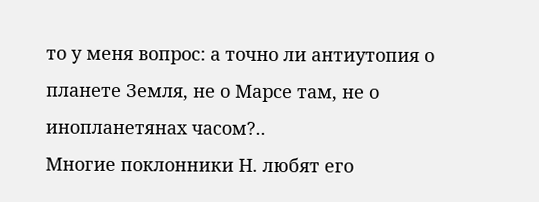то у меня вопрос: а точно ли антиутопия о планете Земля, не о Марсе там, не о инопланетянах часом?..
Многие поклонники Н. любят его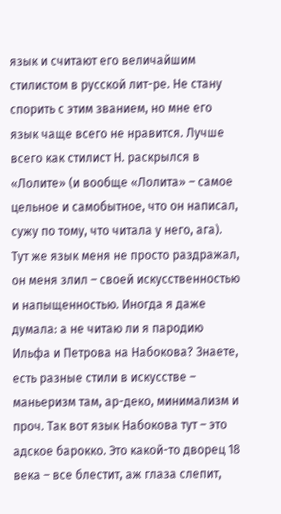язык и считают его величайшим стилистом в русской лит-ре. Не стану спорить с этим званием, но мне его язык чаще всего не нравится. Лучше всего как стилист Н. раскрылся в «Лолите» (и вообще «Лолита» – самое цельное и самобытное, что он написал, сужу по тому, что читала у него, ага). Тут же язык меня не просто раздражал, он меня злил – своей искусственностью и напыщенностью. Иногда я даже думала: а не читаю ли я пародию Ильфа и Петрова на Набокова? Знаете, есть разные стили в искусстве – маньеризм там, ар-деко, минимализм и проч. Так вот язык Набокова тут – это адское барокко. Это какой-то дворец 18 века – все блестит, аж глаза слепит,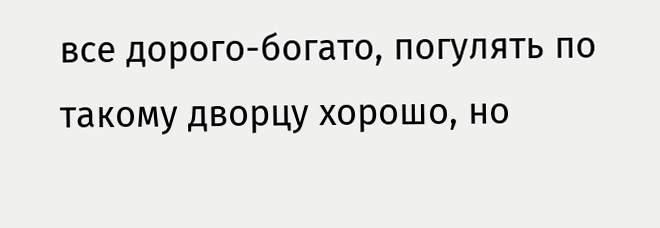все дорого-богато, погулять по такому дворцу хорошо, но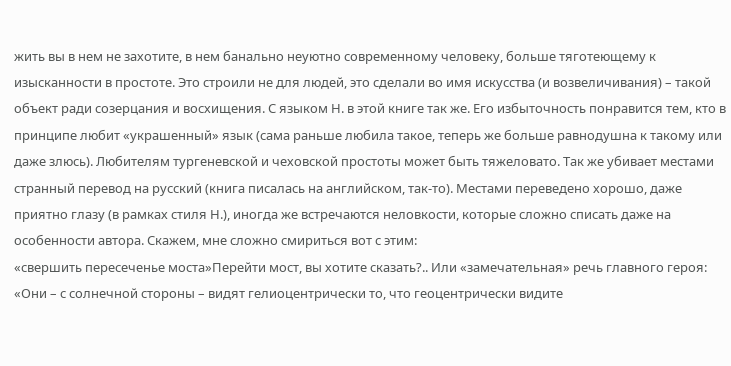жить вы в нем не захотите, в нем банально неуютно современному человеку, больше тяготеющему к изысканности в простоте. Это строили не для людей, это сделали во имя искусства (и возвеличивания) – такой объект ради созерцания и восхищения. С языком Н. в этой книге так же. Его избыточность понравится тем, кто в принципе любит «украшенный» язык (сама раньше любила такое, теперь же больше равнодушна к такому или даже злюсь). Любителям тургеневской и чеховской простоты может быть тяжеловато. Так же убивает местами странный перевод на русский (книга писалась на английском, так-то). Местами переведено хорошо, даже приятно глазу (в рамках стиля Н.), иногда же встречаются неловкости, которые сложно списать даже на особенности автора. Скажем, мне сложно смириться вот с этим:
«свершить пересеченье моста»Перейти мост, вы хотите сказать?.. Или «замечательная» речь главного героя:
«Они – с солнечной стороны – видят гелиоцентрически то, что геоцентрически видите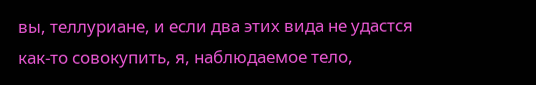вы, теллуриане, и если два этих вида не удастся как-то совокупить, я, наблюдаемое тело,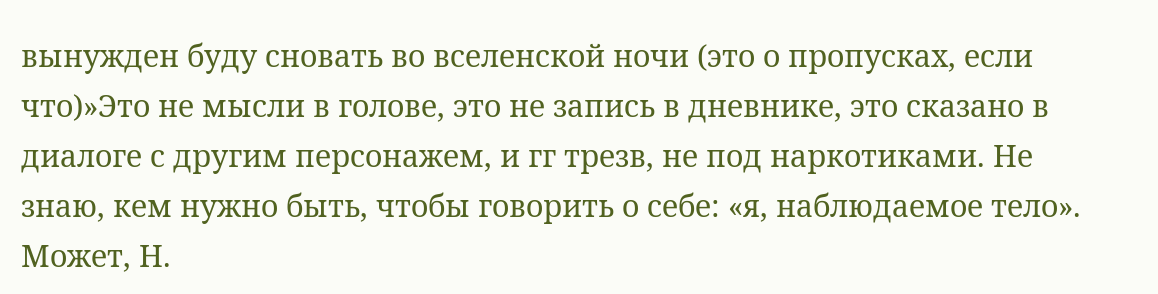вынужден буду сновать во вселенской ночи (это о пропусках, если что)»Это не мысли в голове, это не запись в дневнике, это сказано в диалоге с другим персонажем, и гг трезв, не под наркотиками. Не знаю, кем нужно быть, чтобы говорить о себе: «я, наблюдаемое тело». Может, Н.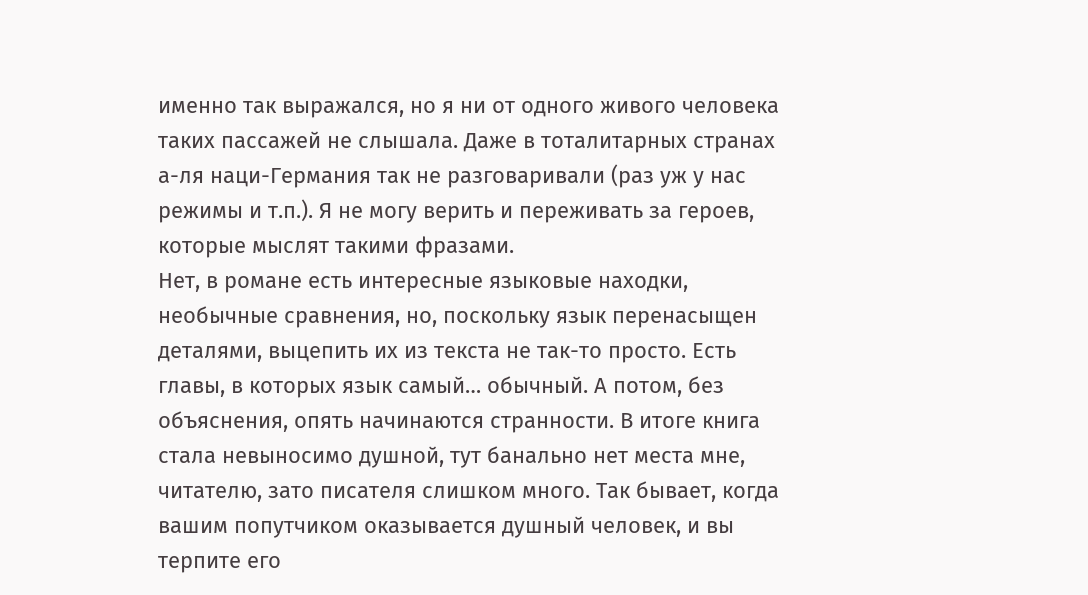именно так выражался, но я ни от одного живого человека таких пассажей не слышала. Даже в тоталитарных странах а-ля наци-Германия так не разговаривали (раз уж у нас режимы и т.п.). Я не могу верить и переживать за героев, которые мыслят такими фразами.
Нет, в романе есть интересные языковые находки, необычные сравнения, но, поскольку язык перенасыщен деталями, выцепить их из текста не так-то просто. Есть главы, в которых язык самый… обычный. А потом, без объяснения, опять начинаются странности. В итоге книга стала невыносимо душной, тут банально нет места мне, читателю, зато писателя слишком много. Так бывает, когда вашим попутчиком оказывается душный человек, и вы терпите его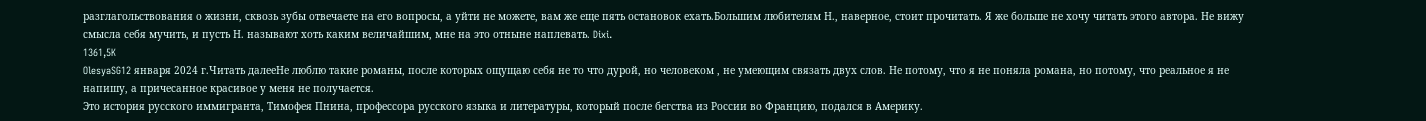разглагольствования о жизни, сквозь зубы отвечаете на его вопросы, а уйти не можете, вам же еще пять остановок ехать.Большим любителям Н., наверное, стоит прочитать. Я же больше не хочу читать этого автора. Не вижу смысла себя мучить, и пусть Н. называют хоть каким величайшим, мне на это отныне наплевать. Dixi.
1361,5K
OlesyaSG12 января 2024 г.Читать далееНе люблю такие романы, после которых ощущаю себя не то что дурой, но человеком , не умеющим связать двух слов. Не потому, что я не поняла романа, но потому, что реальное я не напишу, а причесанное красивое у меня не получается.
Это история русского иммигранта, Тимофея Пнина, профессора русского языка и литературы, который после бегства из России во Францию, подался в Америку.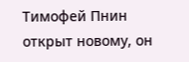Тимофей Пнин открыт новому, он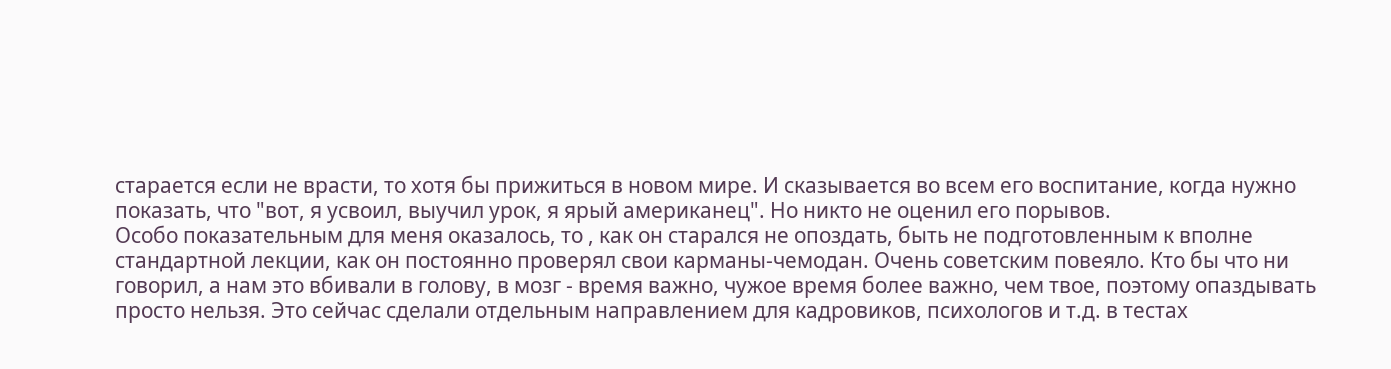старается если не врасти, то хотя бы прижиться в новом мире. И сказывается во всем его воспитание, когда нужно показать, что "вот, я усвоил, выучил урок, я ярый американец". Но никто не оценил его порывов.
Особо показательным для меня оказалось, то , как он старался не опоздать, быть не подготовленным к вполне стандартной лекции, как он постоянно проверял свои карманы-чемодан. Очень советским повеяло. Кто бы что ни говорил, а нам это вбивали в голову, в мозг - время важно, чужое время более важно, чем твое, поэтому опаздывать просто нельзя. Это сейчас сделали отдельным направлением для кадровиков, психологов и т.д. в тестах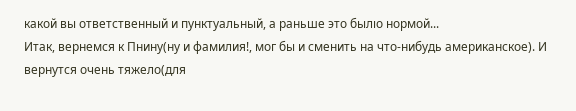какой вы ответственный и пунктуальный, а раньше это былıо нормой...
Итак, вернемся к Пнину(ну и фамилия!, мог бы и сменить на что-нибудь американское). И вернутся очень тяжело(для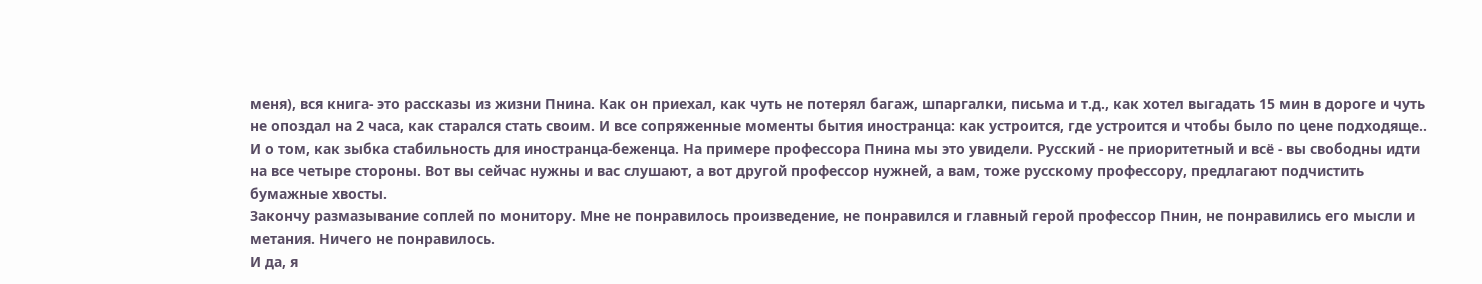меня), вся книга- это рассказы из жизни Пнина. Как он приехал, как чуть не потерял багаж, шпаргалки, письма и т.д., как хотел выгадать 15 мин в дороге и чуть не опоздал на 2 часа, как старался стать своим. И все сопряженные моменты бытия иностранца: как устроится, где устроится и чтобы было по цене подходяще.. И о том, как зыбка стабильность для иностранца-беженца. На примере профессора Пнина мы это увидели. Русский - не приоритетный и всё - вы свободны идти на все четыре стороны. Вот вы сейчас нужны и вас слушают, а вот другой профессор нужней, а вам, тоже русскому профессору, предлагают подчистить бумажные хвосты.
Закончу размазывание соплей по монитору. Мне не понравилось произведение, не понравился и главный герой профессор Пнин, не понравились его мысли и метания. Ничего не понравилось.
И да, я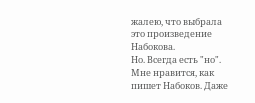жалею, что выбрала это произведение Набокова.
Но. Всегда есть "но". Мне нравится, как пишет Набоков. Даже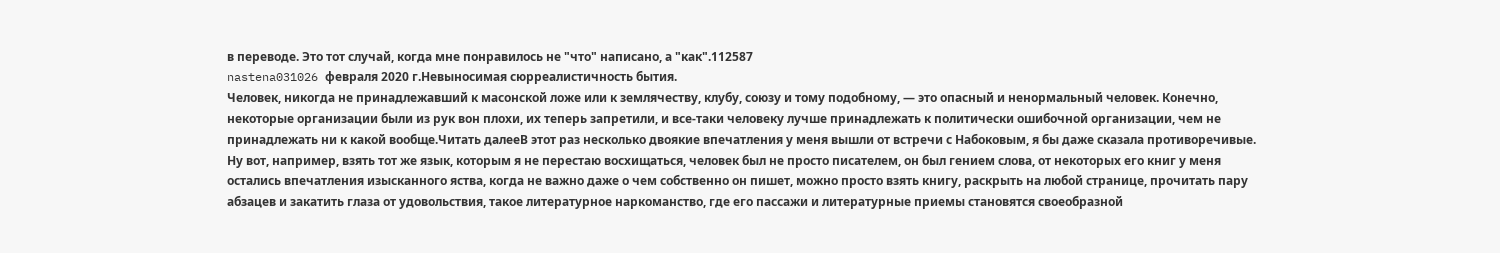в переводе. Это тот случай, когда мне понравилось не "что" написано, а "как".112587
nastena031026 февраля 2020 г.Невыносимая сюрреалистичность бытия.
Человек, никогда не принадлежавший к масонской ложе или к землячеству, клубу, союзу и тому подобному, — это опасный и ненормальный человек. Конечно, некоторые организации были из рук вон плохи, их теперь запретили, и все-таки человеку лучше принадлежать к политически ошибочной организации, чем не принадлежать ни к какой вообще.Читать далееВ этот раз несколько двоякие впечатления у меня вышли от встречи с Набоковым, я бы даже сказала противоречивые. Ну вот, например, взять тот же язык, которым я не перестаю восхищаться, человек был не просто писателем, он был гением слова, от некоторых его книг у меня остались впечатления изысканного яства, когда не важно даже о чем собственно он пишет, можно просто взять книгу, раскрыть на любой странице, прочитать пару абзацев и закатить глаза от удовольствия, такое литературное наркоманство, где его пассажи и литературные приемы становятся своеобразной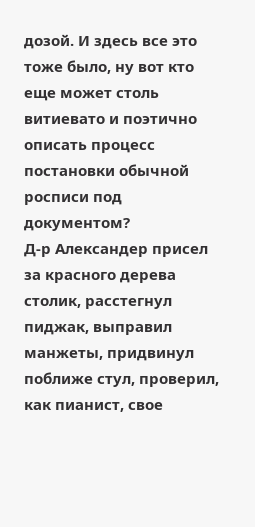дозой. И здесь все это тоже было, ну вот кто еще может столь витиевато и поэтично описать процесс постановки обычной росписи под документом?
Д-р Александер присел за красного дерева столик, расстегнул пиджак, выправил манжеты, придвинул поближе стул, проверил, как пианист, свое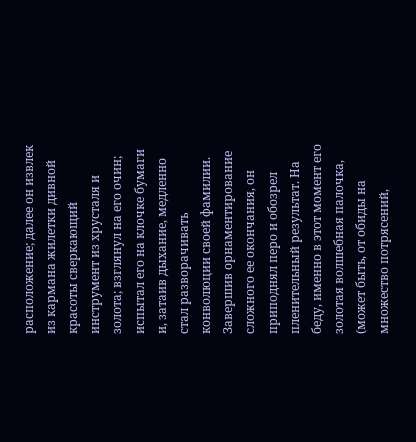расположение; далее он извлек из кармана жилетки дивной красоты сверкающий инструмент из хрусталя и золота; взглянул на его очин; испытал его на клочке бумаги и, затаив дыхание, медленно стал разворачивать конволюции своей фамилии. Завершив орнаментирование сложного ее окончания, он приподнял перо и обозрел пленительный результат. На беду, именно в этот момент его золотая волшебная палочка, (может быть, от обиды на множество потрясений,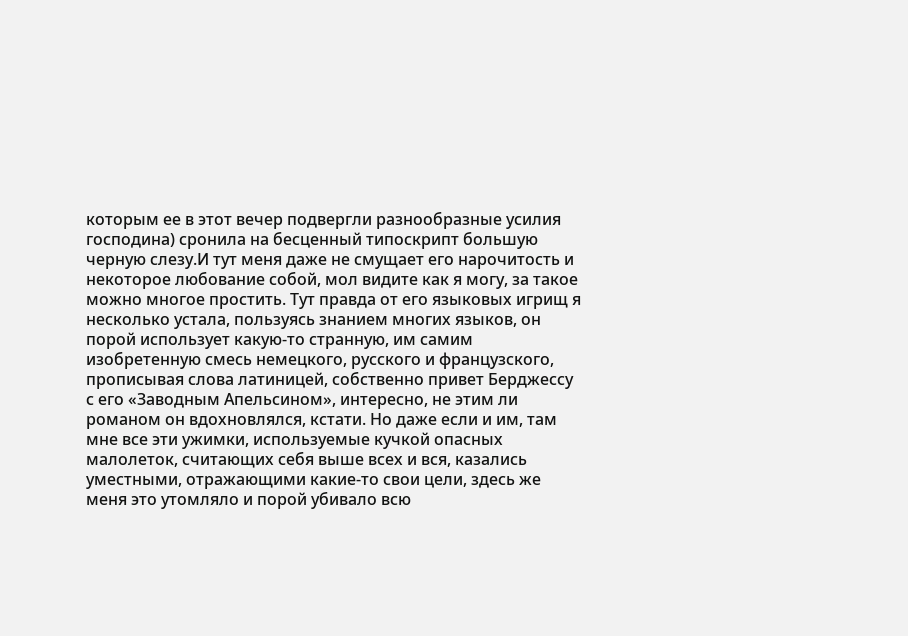которым ее в этот вечер подвергли разнообразные усилия господина) сронила на бесценный типоскрипт большую черную слезу.И тут меня даже не смущает его нарочитость и некоторое любование собой, мол видите как я могу, за такое можно многое простить. Тут правда от его языковых игрищ я несколько устала, пользуясь знанием многих языков, он порой использует какую-то странную, им самим изобретенную смесь немецкого, русского и французского, прописывая слова латиницей, собственно привет Берджессу с его «Заводным Апельсином», интересно, не этим ли романом он вдохновлялся, кстати. Но даже если и им, там мне все эти ужимки, используемые кучкой опасных малолеток, считающих себя выше всех и вся, казались уместными, отражающими какие-то свои цели, здесь же меня это утомляло и порой убивало всю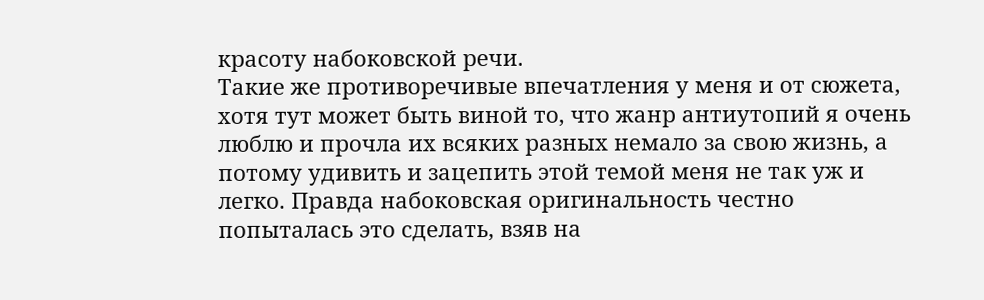красоту набоковской речи.
Такие же противоречивые впечатления у меня и от сюжета, хотя тут может быть виной то, что жанр антиутопий я очень люблю и прочла их всяких разных немало за свою жизнь, а потому удивить и зацепить этой темой меня не так уж и легко. Правда набоковская оригинальность честно попыталась это сделать, взяв на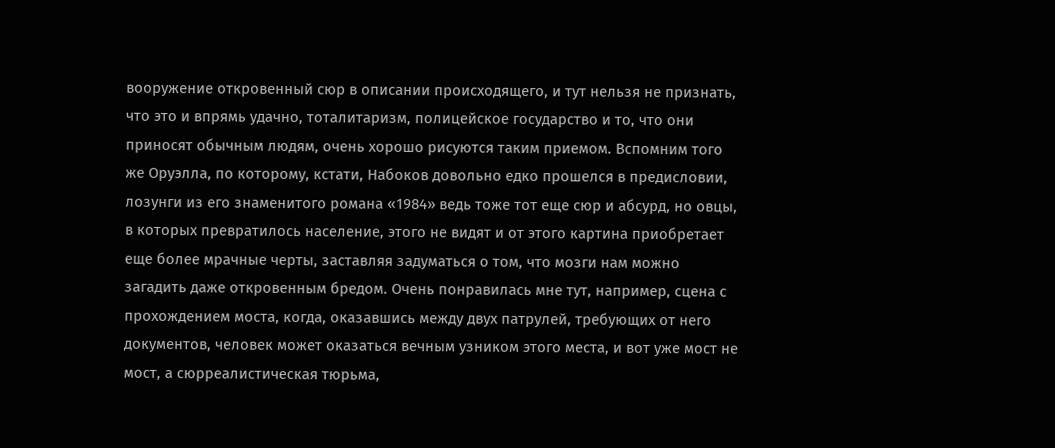вооружение откровенный сюр в описании происходящего, и тут нельзя не признать, что это и впрямь удачно, тоталитаризм, полицейское государство и то, что они приносят обычным людям, очень хорошо рисуются таким приемом. Вспомним того же Оруэлла, по которому, кстати, Набоков довольно едко прошелся в предисловии, лозунги из его знаменитого романа «1984» ведь тоже тот еще сюр и абсурд, но овцы, в которых превратилось население, этого не видят и от этого картина приобретает еще более мрачные черты, заставляя задуматься о том, что мозги нам можно загадить даже откровенным бредом. Очень понравилась мне тут, например, сцена с прохождением моста, когда, оказавшись между двух патрулей, требующих от него документов, человек может оказаться вечным узником этого места, и вот уже мост не мост, а сюрреалистическая тюрьма,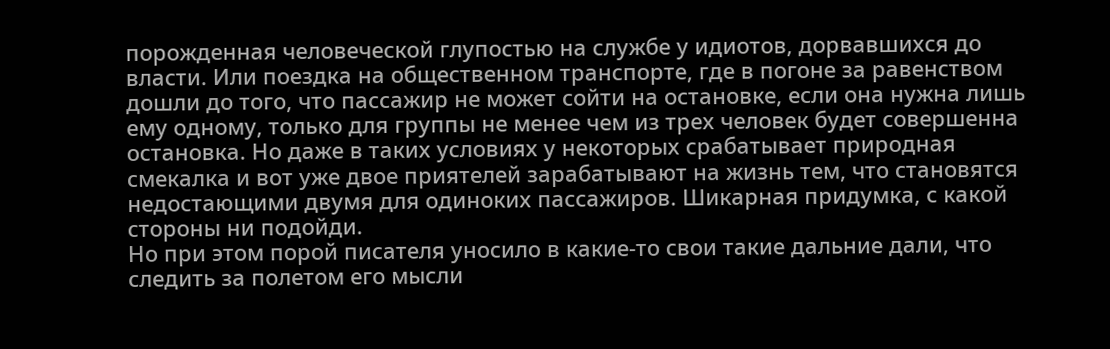порожденная человеческой глупостью на службе у идиотов, дорвавшихся до власти. Или поездка на общественном транспорте, где в погоне за равенством дошли до того, что пассажир не может сойти на остановке, если она нужна лишь ему одному, только для группы не менее чем из трех человек будет совершенна остановка. Но даже в таких условиях у некоторых срабатывает природная смекалка и вот уже двое приятелей зарабатывают на жизнь тем, что становятся недостающими двумя для одиноких пассажиров. Шикарная придумка, с какой стороны ни подойди.
Но при этом порой писателя уносило в какие-то свои такие дальние дали, что следить за полетом его мысли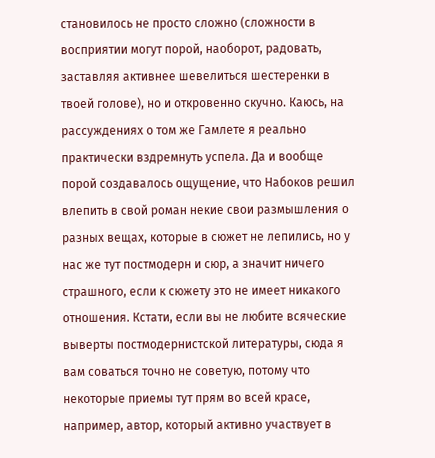становилось не просто сложно (сложности в восприятии могут порой, наоборот, радовать, заставляя активнее шевелиться шестеренки в твоей голове), но и откровенно скучно. Каюсь, на рассуждениях о том же Гамлете я реально практически вздремнуть успела. Да и вообще порой создавалось ощущение, что Набоков решил влепить в свой роман некие свои размышления о разных вещах, которые в сюжет не лепились, но у нас же тут постмодерн и сюр, а значит ничего страшного, если к сюжету это не имеет никакого отношения. Кстати, если вы не любите всяческие выверты постмодернистской литературы, сюда я вам соваться точно не советую, потому что некоторые приемы тут прям во всей красе, например, автор, который активно участвует в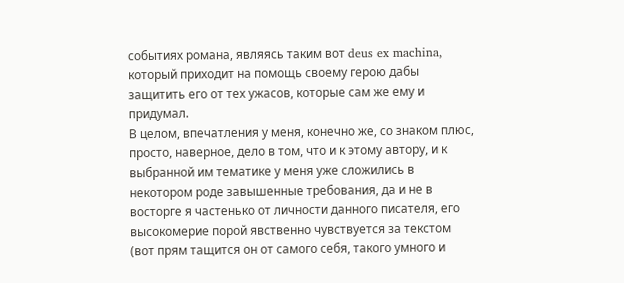событиях романа, являясь таким вот deus ex machina, который приходит на помощь своему герою дабы защитить его от тех ужасов, которые сам же ему и придумал.
В целом, впечатления у меня, конечно же, со знаком плюс, просто, наверное, дело в том, что и к этому автору, и к выбранной им тематике у меня уже сложились в некотором роде завышенные требования, да и не в восторге я частенько от личности данного писателя, его высокомерие порой явственно чувствуется за текстом (вот прям тащится он от самого себя, такого умного и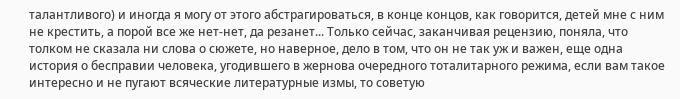талантливого) и иногда я могу от этого абстрагироваться, в конце концов, как говорится, детей мне с ним не крестить, а порой все же нет-нет, да резанет... Только сейчас, заканчивая рецензию, поняла, что толком не сказала ни слова о сюжете, но наверное, дело в том, что он не так уж и важен, еще одна история о бесправии человека, угодившего в жернова очередного тоталитарного режима, если вам такое интересно и не пугают всяческие литературные измы, то советую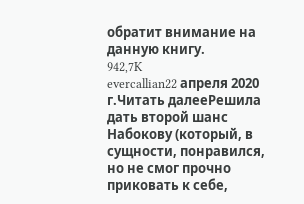обратит внимание на данную книгу.
942,7K
evercallian22 апреля 2020 г.Читать далееРешила дать второй шанс Набокову (который, в сущности, понравился, но не смог прочно приковать к себе,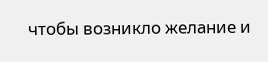чтобы возникло желание и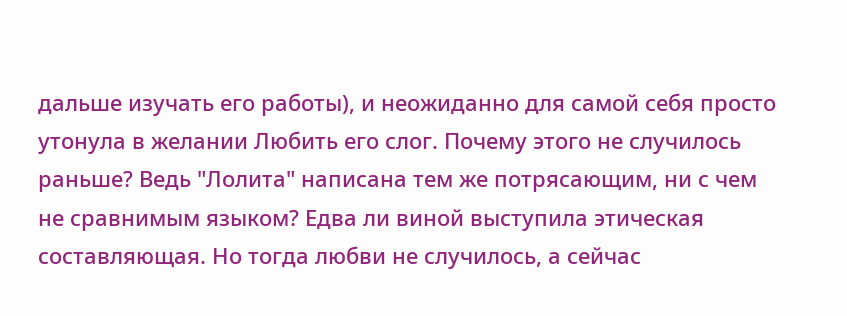дальше изучать его работы), и неожиданно для самой себя просто утонула в желании Любить его слог. Почему этого не случилось раньше? Ведь "Лолита" написана тем же потрясающим, ни с чем не сравнимым языком? Едва ли виной выступила этическая составляющая. Но тогда любви не случилось, а сейчас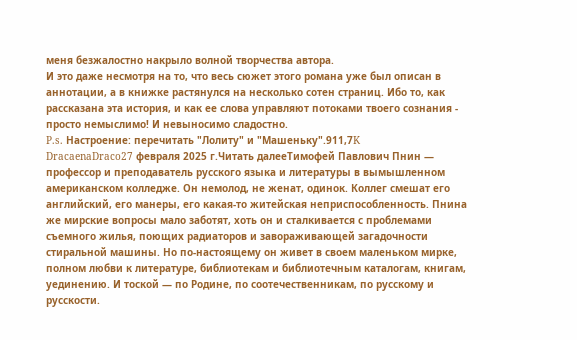меня безжалостно накрыло волной творчества автора.
И это даже несмотря на то, что весь сюжет этого романа уже был описан в аннотации, а в книжке растянулся на несколько сотен страниц. Ибо то, как рассказана эта история, и как ее слова управляют потоками твоего сознания - просто немыслимо! И невыносимо сладостно.
P.s. Настроение: перечитать "Лолиту" и "Машеньку".911,7K
DracaenaDraco27 февраля 2025 г.Читать далееТимофей Павлович Пнин — профессор и преподаватель русского языка и литературы в вымышленном американском колледже. Он немолод, не женат, одинок. Коллег смешат его английский, его манеры, его какая-то житейская неприспособленность. Пнина же мирские вопросы мало заботят, хоть он и сталкивается с проблемами съемного жилья, поющих радиаторов и завораживающей загадочности стиральной машины. Но по-настоящему он живет в своем маленьком мирке, полном любви к литературе, библиотекам и библиотечным каталогам, книгам, уединению. И тоской — по Родине, по соотечественникам, по русскому и русскости.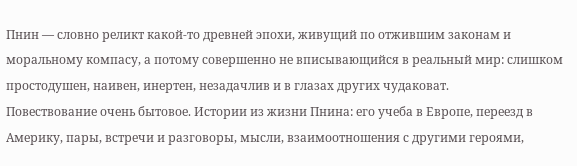Пнин — словно реликт какой-то древней эпохи, живущий по отжившим законам и моральному компасу, а потому совершенно не вписывающийся в реальный мир: слишком простодушен, наивен, инертен, незадачлив и в глазах других чудаковат.
Повествование очень бытовое. Истории из жизни Пнина: его учеба в Европе, переезд в Америку, пары, встречи и разговоры, мысли, взаимоотношения с другими героями,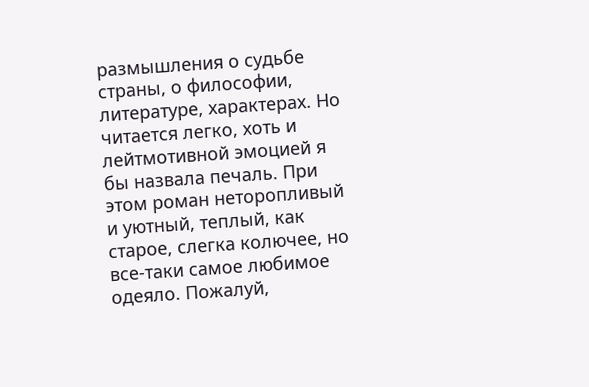размышления о судьбе страны, о философии, литературе, характерах. Но читается легко, хоть и лейтмотивной эмоцией я бы назвала печаль. При этом роман неторопливый и уютный, теплый, как старое, слегка колючее, но все-таки самое любимое одеяло. Пожалуй,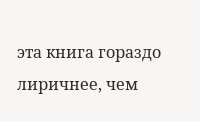эта книга гораздо лиричнее, чем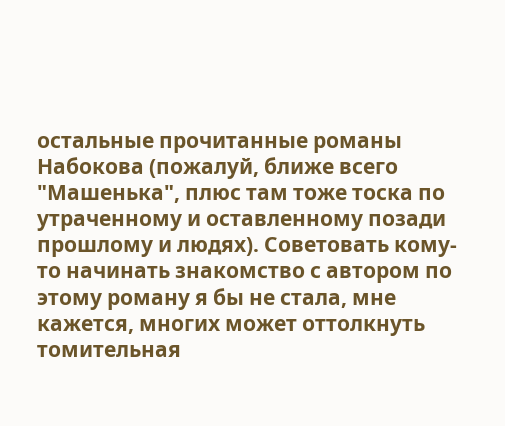остальные прочитанные романы Набокова (пожалуй, ближе всего "Машенька", плюс там тоже тоска по утраченному и оставленному позади прошлому и людях). Советовать кому-то начинать знакомство с автором по этому роману я бы не стала, мне кажется, многих может оттолкнуть томительная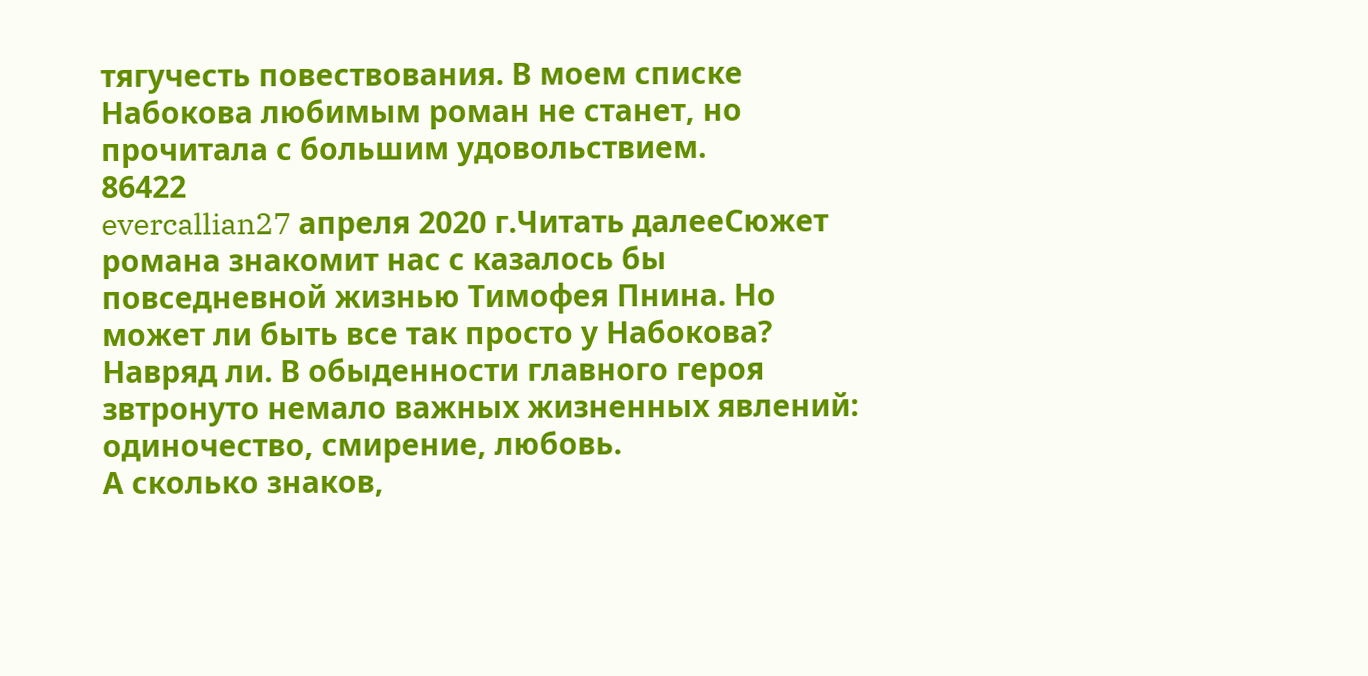тягучесть повествования. В моем списке Набокова любимым роман не станет, но прочитала с большим удовольствием.
86422
evercallian27 апреля 2020 г.Читать далееСюжет романа знакомит нас с казалось бы повседневной жизнью Тимофея Пнина. Но может ли быть все так просто у Набокова? Навряд ли. В обыденности главного героя звтронуто немало важных жизненных явлений: одиночество, смирение, любовь.
А сколько знаков,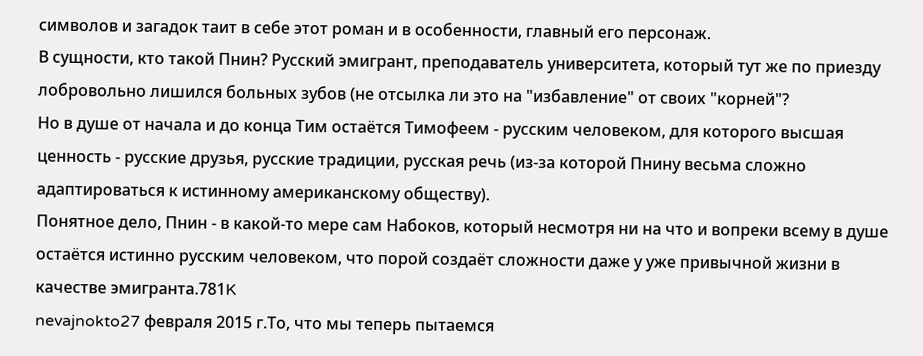символов и загадок таит в себе этот роман и в особенности, главный его персонаж.
В сущности, кто такой Пнин? Русский эмигрант, преподаватель университета, который тут же по приезду лобровольно лишился больных зубов (не отсылка ли это на "избавление" от своих "корней"?
Но в душе от начала и до конца Тим остаётся Тимофеем - русским человеком, для которого высшая ценность - русские друзья, русские традиции, русская речь (из-за которой Пнину весьма сложно адаптироваться к истинному американскому обществу).
Понятное дело, Пнин - в какой-то мере сам Набоков, который несмотря ни на что и вопреки всему в душе остаётся истинно русским человеком, что порой создаёт сложности даже у уже привычной жизни в качестве эмигранта.781K
nevajnokto27 февраля 2015 г.То, что мы теперь пытаемся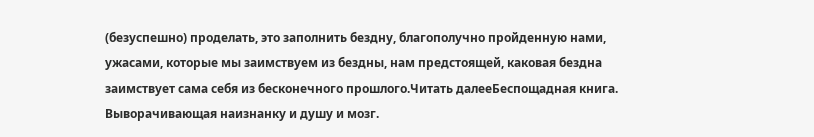(безуспешно) проделать, это заполнить бездну, благополучно пройденную нами, ужасами, которые мы заимствуем из бездны, нам предстоящей, каковая бездна заимствует сама себя из бесконечного прошлого.Читать далееБеспощадная книга. Выворачивающая наизнанку и душу и мозг.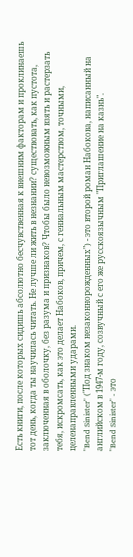Есть книги, после которых сидишь абсолютно бесчувственная к внешним факторам и проклинаешь тот день, когда ты научилась читать. Не лучше ли жить в незнании? существовать, как пустота, заключенная в оболочку, без разума и признаков? Чтобы было невозможным взять и растерзать тебя, искромсать, как это делает Набоков, причем, с гениальным мастерством, точными, целенаправленными ударами.
"Bend Sinister" ("Под знаком незаконнорожденных") - это второй роман Набокова, написанный на английском в 1947-м году, созвучный с его же русскоязычным "Приглашение на казнь".
"Bend Sinister" - это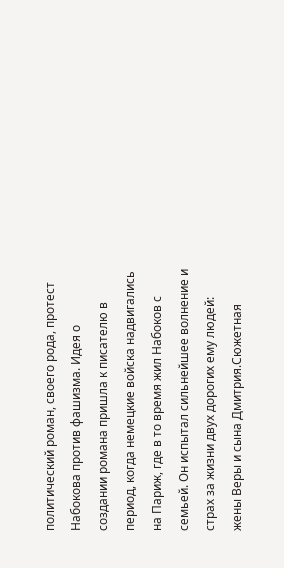политический роман, своего рода, протест Набокова против фашизма. Идея о создании романа пришла к писателю в период, когда немецкие войска надвигались на Париж, где в то время жил Набоков с семьей. Он испытал сильнейшее волнение и страх за жизни двух дорогих ему людей: жены Веры и сына Дмитрия.Сюжетная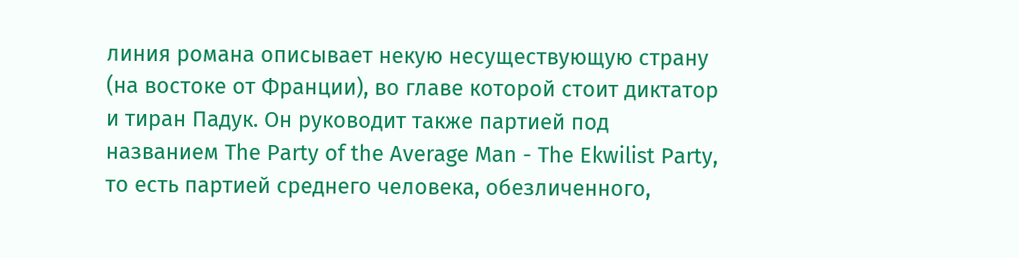линия романа описывает некую несуществующую страну (на востоке от Франции), во главе которой стоит диктатор и тиран Падук. Он руководит также партией под названием The Party of the Average Man - The Ekwilist Party, то есть партией среднего человека, обезличенного,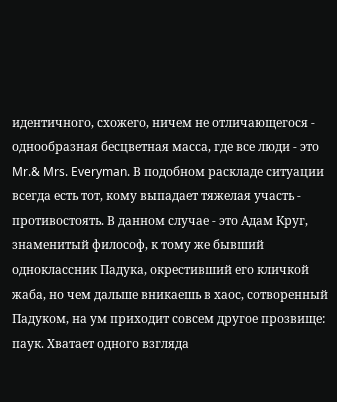идентичного, схожего, ничем не отличающегося - однообразная бесцветная масса, где все люди - это Mr.& Mrs. Everyman. В подобном раскладе ситуации всегда есть тот, кому выпадает тяжелая участь - противостоять. В данном случае - это Адам Круг, знаменитый философ, к тому же бывший одноклассник Падука, окрестивший его кличкой жаба, но чем дальше вникаешь в хаос, сотворенный Падуком, на ум приходит совсем другое прозвище: паук. Хватает одного взгляда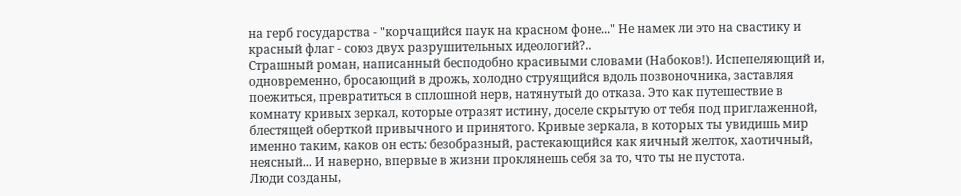на герб государства - "корчащийся паук на красном фоне..." Не намек ли это на свастику и красный флаг - союз двух разрушительных идеологий?..
Страшный роман, написанный бесподобно красивыми словами (Набоков!). Испепеляющий и, одновременно, бросающий в дрожь, холодно струящийся вдоль позвоночника, заставляя поежиться, превратиться в сплошной нерв, натянутый до отказа. Это как путешествие в комнату кривых зеркал, которые отразят истину, доселе скрытую от тебя под приглаженной, блестящей оберткой привычного и принятого. Кривые зеркала, в которых ты увидишь мир именно таким, каков он есть: безобразный, растекающийся как яичный желток, хаотичный, неясный... И наверно, впервые в жизни проклянешь себя за то, что ты не пустота.
Люди созданы,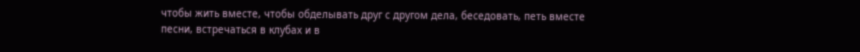чтобы жить вместе, чтобы обделывать друг с другом дела, беседовать, петь вместе песни, встречаться в клубах и в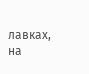лавках, на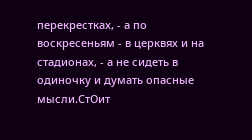перекрестках, - а по воскресеньям - в церквях и на стадионах, - а не сидеть в одиночку и думать опасные мысли.СтОит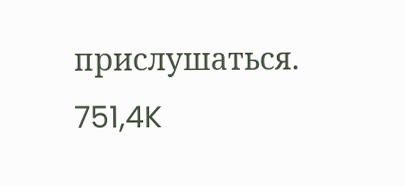прислушаться.
751,4K